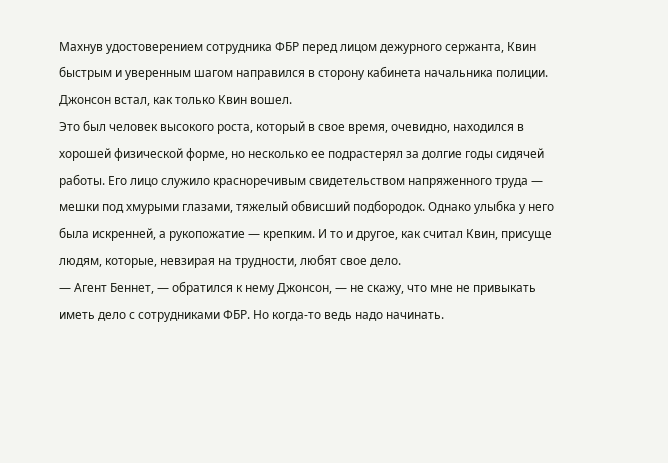Махнув удостоверением сотрудника ФБР перед лицом дежурного сержанта, Квин быстрым и уверенным шагом направился в сторону кабинета начальника полиции. Джонсон встал, как только Квин вошел.
Это был человек высокого роста, который в свое время, очевидно, находился в хорошей физической форме, но несколько ее подрастерял за долгие годы сидячей работы. Его лицо служило красноречивым свидетельством напряженного труда — мешки под хмурыми глазами, тяжелый обвисший подбородок. Однако улыбка у него была искренней, а рукопожатие — крепким. И то и другое, как считал Квин, присуще людям, которые, невзирая на трудности, любят свое дело.
— Агент Беннет, — обратился к нему Джонсон, — не скажу, что мне не привыкать иметь дело с сотрудниками ФБР. Но когда-то ведь надо начинать.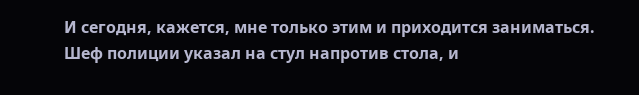И сегодня, кажется, мне только этим и приходится заниматься.
Шеф полиции указал на стул напротив стола, и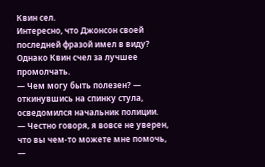Квин сел.
Интересно, что Джонсон своей последней фразой имел в виду?
Однако Квин счел за лучшее промолчать.
— Чем могу быть полезен? — откинувшись на спинку стула, осведомился начальник полиции.
— Честно говоря, я вовсе не уверен, что вы чем-то можете мне помочь, —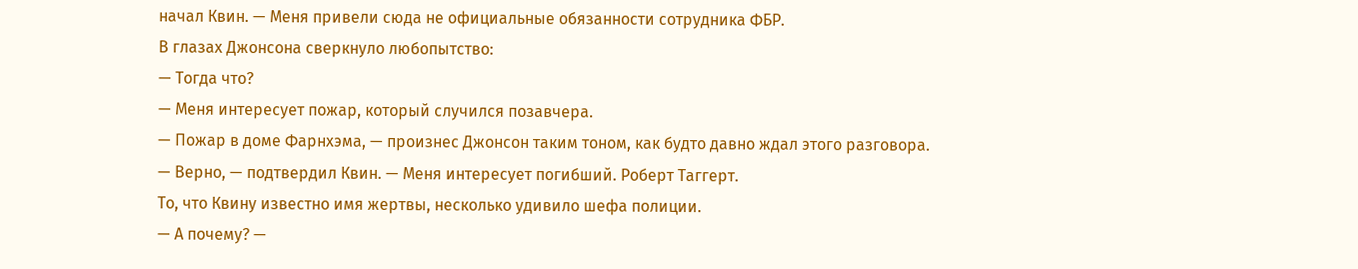начал Квин. — Меня привели сюда не официальные обязанности сотрудника ФБР.
В глазах Джонсона сверкнуло любопытство:
— Тогда что?
— Меня интересует пожар, который случился позавчера.
— Пожар в доме Фарнхэма, — произнес Джонсон таким тоном, как будто давно ждал этого разговора.
— Верно, — подтвердил Квин. — Меня интересует погибший. Роберт Таггерт.
То, что Квину известно имя жертвы, несколько удивило шефа полиции.
— А почему? —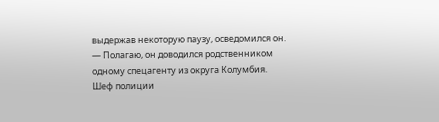выдержав некоторую паузу, осведомился он.
— Полагаю, он доводился родственником одному спецагенту из округа Колумбия.
Шеф полиции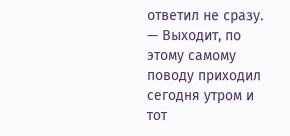ответил не сразу.
— Выходит, по этому самому поводу приходил сегодня утром и тот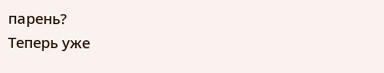парень?
Теперь уже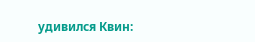удивился Квин: